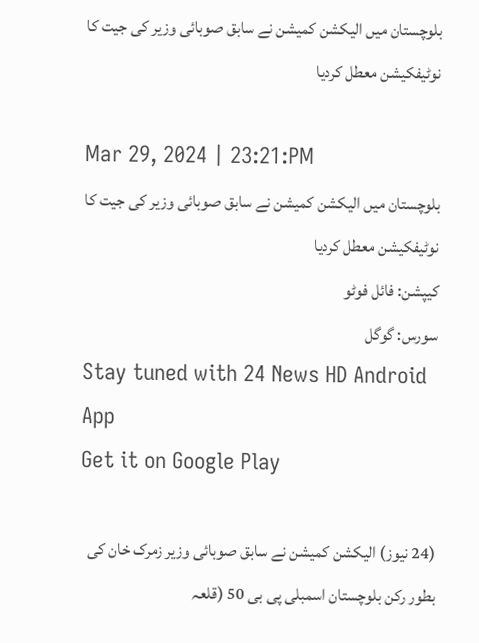بلوچستان میں الیکشن کمیشن نے سابق صوبائی وزیر کی جیت کا نوٹیفکیشن معطل کردیا

Mar 29, 2024 | 23:21:PM
بلوچستان میں الیکشن کمیشن نے سابق صوبائی وزیر کی جیت کا نوٹیفکیشن معطل کردیا
کیپشن: فائل فوٹو
سورس: گوگل
Stay tuned with 24 News HD Android App
Get it on Google Play

(24 نیوز) الیکشن کمیشن نے سابق صوبائی وزیر زمرک خان کی بطور رکن بلوچستان اسمبلی پی بی 50 (قلعہ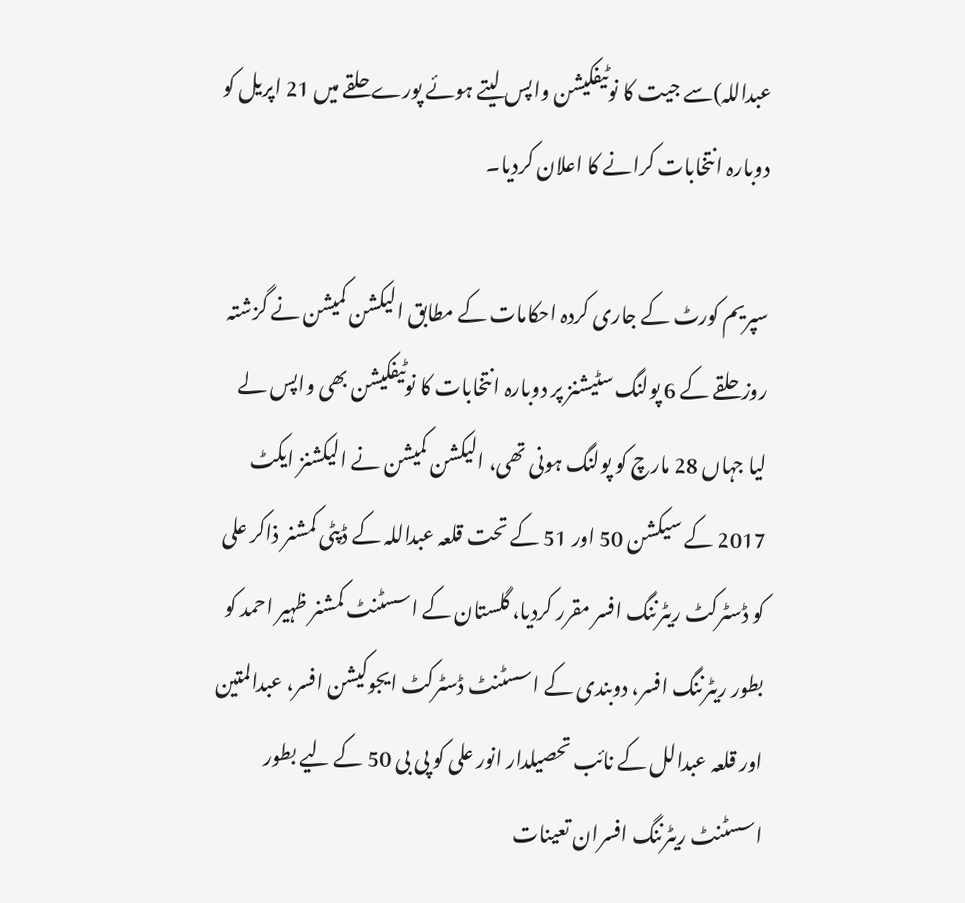عبداللہ)سے جیت کا نوٹیفکیشن واپس لیتے ہوئے پورے حلقے میں 21 اپریل کو دوبارہ انتخابات کرانے کا اعلان کردیا۔

سپریم کورٹ کے جاری کردہ احکامات کے مطابق الیکشن کمیشن نے گزشتہ روز حلقے کے 6 پولنگ سٹیشنز پر دوبارہ انتخابات کا نوٹیفکیشن بھی واپس لے لیا جہاں 28 مارچ کو پولنگ ہونی تھی، الیکشن کمیشن نے الیکشنز ایکٹ 2017 کے سیکشن 50 اور 51 کے تحت قلعہ عبداللہ کے ڈپٹی کمشنر ذاکر علی کو ڈسٹرکٹ ریٹرننگ افسر مقرر کردیا، گلستان کے اسسٹنٹ کمشنر ظہیر احمد کو بطور ریٹرننگ افسر، دوبندی کے اسسٹنٹ ڈسٹرکٹ ایجوکیشن افسر، عبدالمتین اور قلعہ عبدالل کے نائب تحصیلدار انور علی کو پی بی 50 کے لیے بطور اسسٹنٹ ریٹرننگ افسران تعینات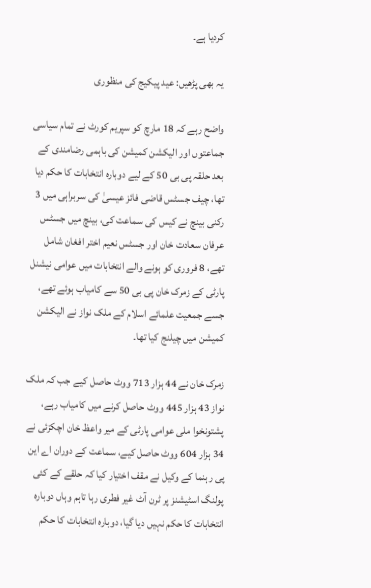کردیا ہے۔

یہ بھی پڑھیں: عید پیکیج کی منظوری

واضح رہے کہ 18 مارچ کو سپریم کورٹ نے تمام سیاسی جماعتوں اور الیکشن کمیشن کی باہمی رضامندی کے بعد حلقہ پی بی 50 کے لیے دوبارہ انتخابات کا حکم دیا تھا، چیف جسٹس قاضی فائز عیسیٰ کی سربراہی میں 3 رکنی بینچ نے کیس کی سماعت کی، بینچ میں جسٹس عرفان سعادت خان اور جسٹس نعیم اختر افغان شامل تھے، 8 فروری کو ہونے والے انتخابات میں عوامی نیشنل پارٹی کے زمرک خان پی بی 50 سے کامیاب ہوئے تھے، جسے جمعیت علمائے اسلام کے ملک نواز نے الیکشن کمیشن میں چیلنج کیا تھا۔

زمرک خان نے 44 ہزار 713 ووٹ حاصل کیے جب کہ ملک نواز 43 ہزار 445 ووٹ حاصل کرنے میں کامیاب رہے، پشتونخوا ملی عوامی پارٹی کے میر واعظ خان اچکزئی نے 34 ہزار 604 ووٹ حاصل کیے، سماعت کے دوران اے این پی رہنما کے وکیل نے مقف اختیار کیا کہ حلقے کے کئی پولنگ اسٹیشنز پر ٹرن آٹ غیر فطری رہا تاہم وہاں دوبارہ انتخابات کا حکم نہیں دیا گیا، دوبارہ انتخابات کا حکم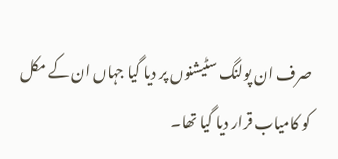صرف ان پولنگ سٹیشنوں پر دیا گیا جہاں ان کے مکل کو کامیاب قرار دیا گیا تھا۔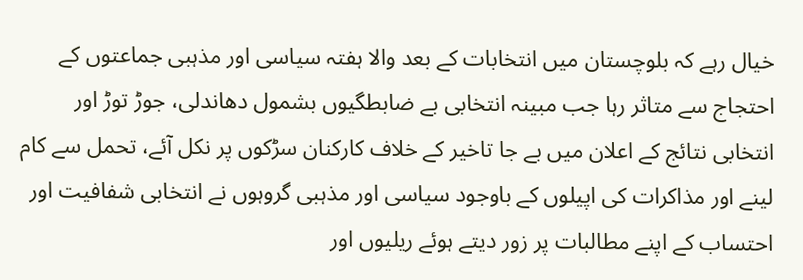خیال رہے کہ بلوچستان میں انتخابات کے بعد والا ہفتہ سیاسی اور مذہبی جماعتوں کے احتجاج سے متاثر رہا جب مبینہ انتخابی بے ضابطگیوں بشمول دھاندلی، جوڑ توڑ اور انتخابی نتائج کے اعلان میں بے جا تاخیر کے خلاف کارکنان سڑکوں پر نکل آئے، تحمل سے کام لینے اور مذاکرات کی اپیلوں کے باوجود سیاسی اور مذہبی گروہوں نے انتخابی شفافیت اور احتساب کے اپنے مطالبات پر زور دیتے ہوئے ریلیوں اور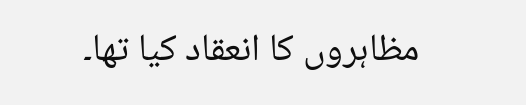مظاہروں کا انعقاد کیا تھا۔